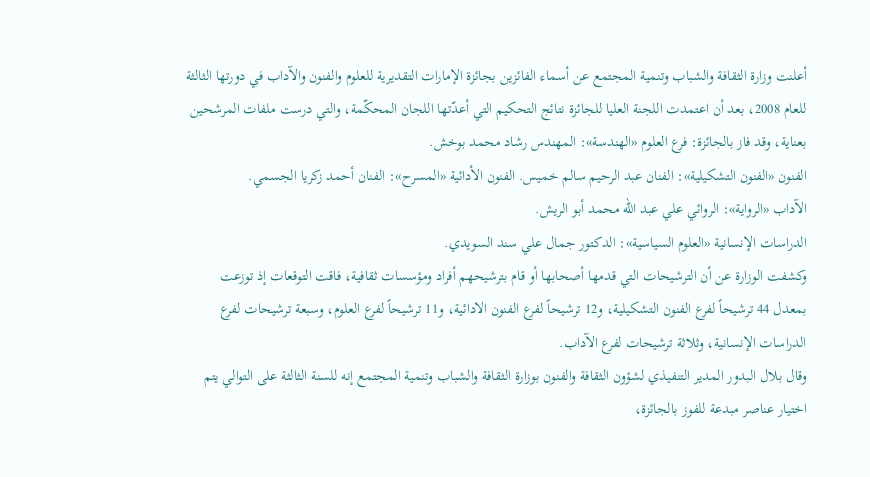أعلنت وزارة الثقافة والشباب وتنمية المجتمع عن أسماء الفائزين بجائزة الإمارات التقديرية للعلوم والفنون والآداب في دورتها الثالثة للعام 2008، بعد أن اعتمدت اللجنة العليا للجائزة نتائج التحكيم التي أعدّتها اللجان المحكّمة، والتي درست ملفات المرشحين بعناية، وقد فاز بالجائزة: فرع العلوم «الهندسة»: المهندس رشاد محمد بوخش.
الفنون «الفنون التشكيلية»: الفنان عبد الرحيم سالم خميس. الفنون الأدائية «المسرح»: الفنان أحمد زكريا الجسمي.
الآداب «الرواية»: الروائي علي عبد الله محمد أبو الريش.
الدراسات الإنسانية «العلوم السياسية»: الدكتور جمال علي سند السويدي.
وكشفت الوزارة عن أن الترشيحات التي قدمها أصحابها أو قام بترشيحهم أفراد ومؤسسات ثقافية، فاقت التوقعات إذ توزعت بمعدل 44 ترشيحاً لفرع الفنون التشكيلية، و12 ترشيحاً لفرع الفنون الادائية، و11 ترشيحاً لفرع العلوم، وسبعة ترشيحات لفرع الدراسات الإنسانية، وثلاثة ترشيحات لفرع الآداب.
وقال بلال البدور المدير التنفيذي لشؤون الثقافة والفنون بوزارة الثقافة والشباب وتنمية المجتمع إنه للسنة الثالثة على التوالي يتم اختيار عناصر مبدعة للفوز بالجائزة،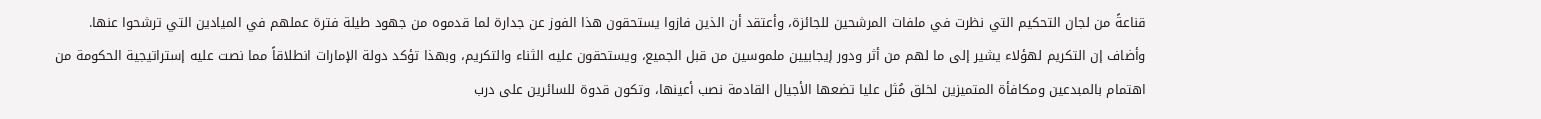قناعةً من لجان التحكيم التي نظرت في ملفات المرشحين للجائزة، وأعتقد أن الذين فازوا يستحقون هذا الفوز عن جدارة لما قدموه من جهود طيلة فترة عملهم في الميادين التي ترشحوا عنها.
وأضاف إن التكريم لهؤلاء يشير إلى ما لهم من أثر ودور إيجابيين ملموسين من قبل الجميع، ويستحقون عليه الثناء والتكريم، وبهذا تؤكد دولة الإمارات انطلاقاً مما نصت عليه إستراتيجية الحكومة من اهتمام بالمبدعين ومكافأة المتميزين لخلق مُثل عليا تضعها الأجيال القادمة نصب أعينها، وتكون قدوة للسائرين على درب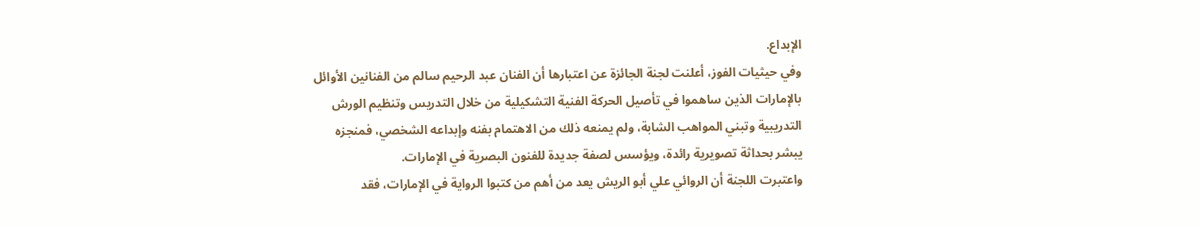الإبداع.
وفي حيثيات الفوز، أعلنت لجنة الجائزة عن اعتبارها أن الفنان عبد الرحيم سالم من الفنانين الأوائل بالإمارات الذين ساهموا في تأصيل الحركة الفنية التشكيلية من خلال التدريس وتنظيم الورش التدريبية وتبني المواهب الشابة، ولم يمنعه ذلك من الاهتمام بفنه وإبداعه الشخصي، فمنجزه يبشر بحداثة تصويرية رائدة، ويؤسس لصفة جديدة للفنون البصرية في الإمارات.
واعتبرت اللجنة أن الروائي علي أبو الريش يعد من أهم من كتبوا الرواية في الإمارات، فقد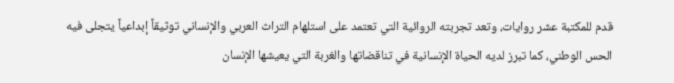قدم للمكتبة عشر روايات، وتعد تجربته الروائية التي تعتمد على استلهام التراث العربي والإنساني توثيقاً إبداعياً يتجلى فيه الحس الوطني، كما تبرز لديه الحياة الإنسانية في تناقضاتها والغربة التي يعيشها الإنسان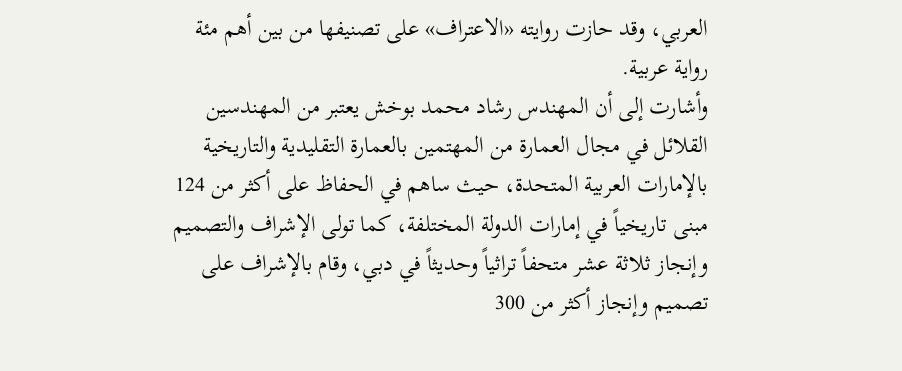العربي، وقد حازت روايته «الاعتراف» على تصنيفها من بين أهم مئة رواية عربية.
وأشارت إلى أن المهندس رشاد محمد بوخش يعتبر من المهندسين القلائل في مجال العمارة من المهتمين بالعمارة التقليدية والتاريخية بالإمارات العربية المتحدة، حيث ساهم في الحفاظ على أكثر من 124 مبنى تاريخياً في إمارات الدولة المختلفة، كما تولى الإشراف والتصميم وإنجاز ثلاثة عشر متحفاً تراثياً وحديثاً في دبي، وقام بالإشراف على تصميم وإنجاز أكثر من 300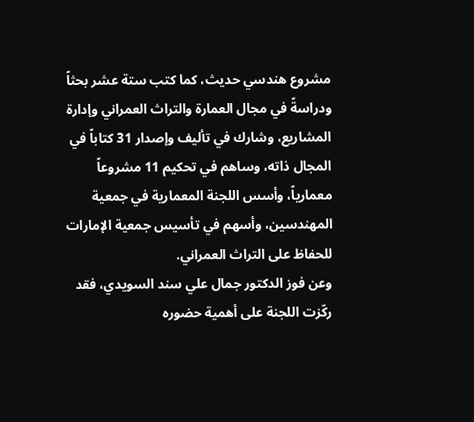مشروع هندسي حديث، كما كتب ستة عشر بحثاً ودراسةً في مجال العمارة والتراث العمراني وإدارة المشاريع، وشارك في تأليف وإصدار 31 كتاباً في المجال ذاته، وساهم في تحكيم 11 مشروعاً معمارياً، وأسس اللجنة المعمارية في جمعية المهندسين، وأسهم في تأسيس جمعية الإمارات للحفاظ على التراث العمراني.
وعن فوز الدكتور جمال علي سند السويدي، فقد ركّزت اللجنة على أهمية حضوره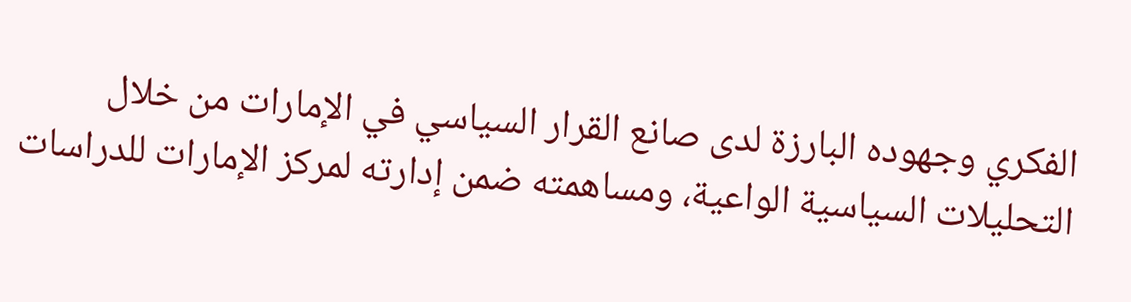الفكري وجهوده البارزة لدى صانع القرار السياسي في الإمارات من خلال التحليلات السياسية الواعية، ومساهمته ضمن إدارته لمركز الإمارات للدراسات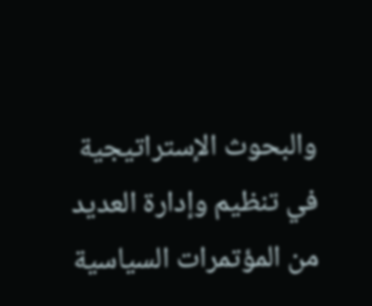والبحوث الإستراتيجية في تنظيم وإدارة العديد من المؤتمرات السياسية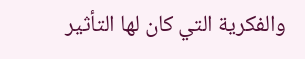والفكرية التي كان لها التأثير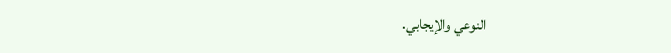النوعي والإيجابي.